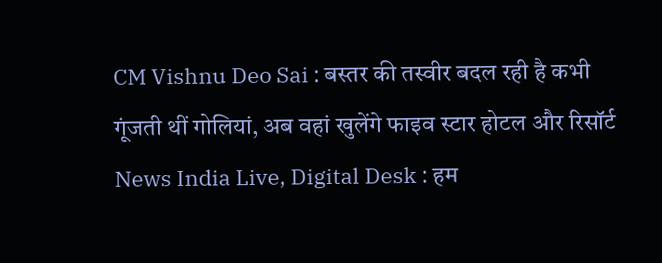CM Vishnu Deo Sai : बस्तर की तस्वीर बदल रही है कभी गूंजती थीं गोलियां, अब वहां खुलेंगे फाइव स्टार होटल और रिसॉर्ट
News India Live, Digital Desk : हम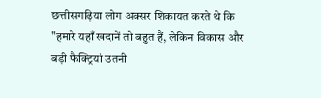छत्तीसगढ़िया लोग अक्सर शिकायत करते थे कि "हमारे यहाँ खदानें तो बहुत हैं, लेकिन विकास और बड़ी फैक्ट्रियां उतनी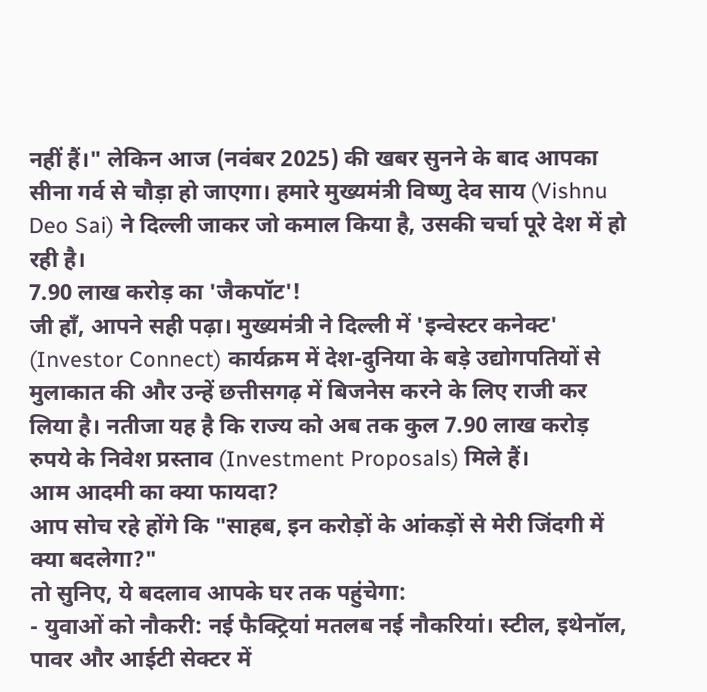नहीं हैं।" लेकिन आज (नवंबर 2025) की खबर सुनने के बाद आपका सीना गर्व से चौड़ा हो जाएगा। हमारे मुख्यमंत्री विष्णु देव साय (Vishnu Deo Sai) ने दिल्ली जाकर जो कमाल किया है, उसकी चर्चा पूरे देश में हो रही है।
7.90 लाख करोड़ का 'जैकपॉट'!
जी हाँ, आपने सही पढ़ा। मुख्यमंत्री ने दिल्ली में 'इन्वेस्टर कनेक्ट' (Investor Connect) कार्यक्रम में देश-दुनिया के बड़े उद्योगपतियों से मुलाकात की और उन्हें छत्तीसगढ़ में बिजनेस करने के लिए राजी कर लिया है। नतीजा यह है कि राज्य को अब तक कुल 7.90 लाख करोड़ रुपये के निवेश प्रस्ताव (Investment Proposals) मिले हैं।
आम आदमी का क्या फायदा?
आप सोच रहे होंगे कि "साहब, इन करोड़ों के आंकड़ों से मेरी जिंदगी में क्या बदलेगा?"
तो सुनिए, ये बदलाव आपके घर तक पहुंचेगा:
- युवाओं को नौकरी: नई फैक्ट्रियां मतलब नई नौकरियां। स्टील, इथेनॉल, पावर और आईटी सेक्टर में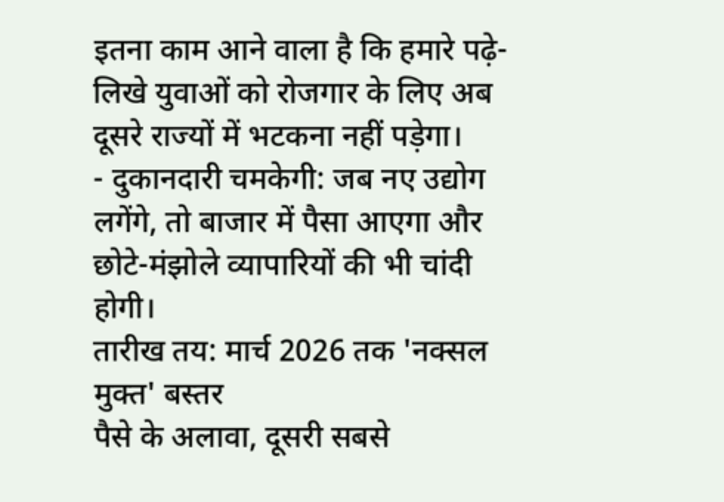इतना काम आने वाला है कि हमारे पढ़े-लिखे युवाओं को रोजगार के लिए अब दूसरे राज्यों में भटकना नहीं पड़ेगा।
- दुकानदारी चमकेगी: जब नए उद्योग लगेंगे, तो बाजार में पैसा आएगा और छोटे-मंझोले व्यापारियों की भी चांदी होगी।
तारीख तय: मार्च 2026 तक 'नक्सल मुक्त' बस्तर
पैसे के अलावा, दूसरी सबसे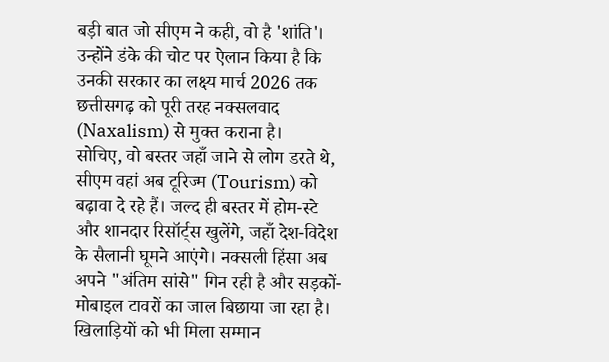बड़ी बात जो सीएम ने कही, वो है 'शांति'। उन्होंने डंके की चोट पर ऐलान किया है कि उनकी सरकार का लक्ष्य मार्च 2026 तक छत्तीसगढ़ को पूरी तरह नक्सलवाद (Naxalism) से मुक्त कराना है।
सोचिए, वो बस्तर जहाँ जाने से लोग डरते थे, सीएम वहां अब टूरिज्म (Tourism) को बढ़ावा दे रहे हैं। जल्द ही बस्तर में होम-स्टे और शानदार रिसॉर्ट्स खुलेंगे, जहाँ देश-विदेश के सैलानी घूमने आएंगे। नक्सली हिंसा अब अपने "अंतिम सांसे" गिन रही है और सड़कों-मोबाइल टावरों का जाल बिछाया जा रहा है।
खिलाड़ियों को भी मिला सम्मान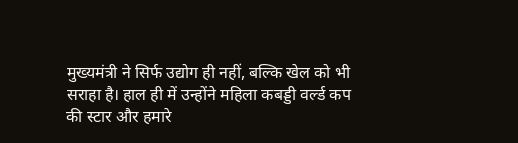मुख्यमंत्री ने सिर्फ उद्योग ही नहीं, बल्कि खेल को भी सराहा है। हाल ही में उन्होंने महिला कबड्डी वर्ल्ड कप की स्टार और हमारे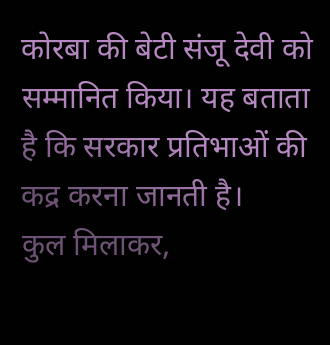कोरबा की बेटी संजू देवी को सम्मानित किया। यह बताता है कि सरकार प्रतिभाओं की कद्र करना जानती है।
कुल मिलाकर,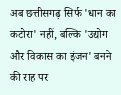अब छत्तीसगढ़ सिर्फ 'धान का कटोरा' नहीं, बल्कि 'उद्योग और विकास का इंजन' बनने की राह पर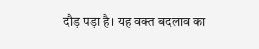दौड़ पड़ा है। यह वक्त बदलाव का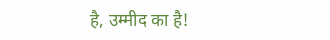है, उम्मीद का है!